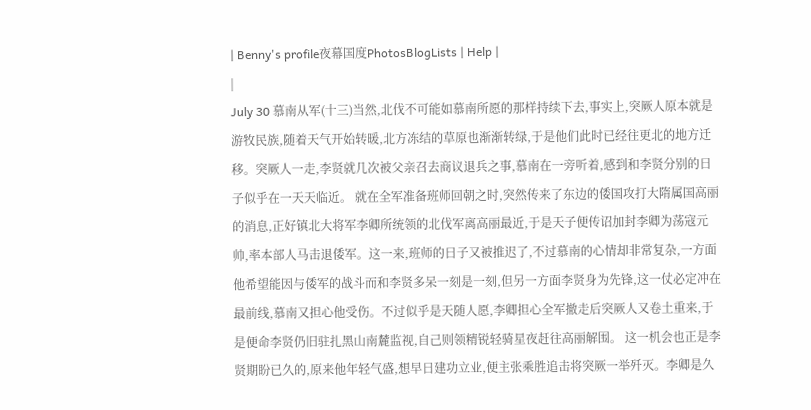| Benny's profile夜幕国度PhotosBlogLists | Help |
|
July 30 慕南从军(十三)当然,北伐不可能如慕南所愿的那样持续下去,事实上,突厥人原本就是游牧民族,随着天气开始转暖,北方冻结的草原也渐渐转绿,于是他们此时已经往更北的地方迁移。突厥人一走,李贤就几次被父亲召去商议退兵之事,慕南在一旁听着,感到和李贤分别的日子似乎在一天天临近。 就在全军准备班师回朝之时,突然传来了东边的倭国攻打大隋属国高丽的消息,正好镇北大将军李卿所统领的北伐军离高丽最近,于是天子便传诏加封李卿为荡寇元帅,率本部人马击退倭军。这一来,班师的日子又被推迟了,不过慕南的心情却非常复杂,一方面他希望能因与倭军的战斗而和李贤多呆一刻是一刻,但另一方面李贤身为先锋,这一仗必定冲在最前线,慕南又担心他受伤。不过似乎是天随人愿,李卿担心全军撤走后突厥人又卷土重来,于是便命李贤仍旧驻扎黑山南麓监视,自己则领精锐轻骑星夜赶往高丽解围。 这一机会也正是李贤期盼已久的,原来他年轻气盛,想早日建功立业,便主张乘胜追击将突厥一举歼灭。李卿是久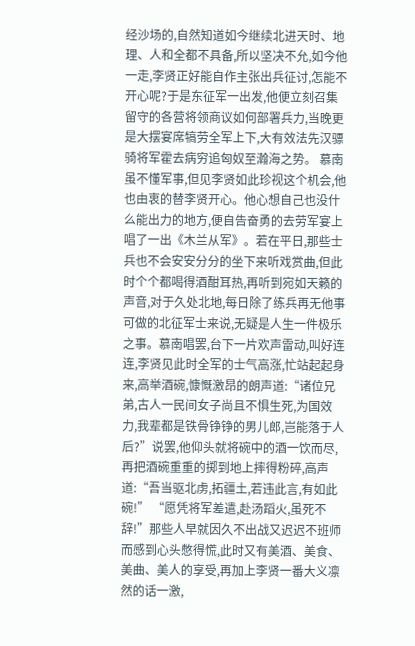经沙场的,自然知道如今继续北进天时、地理、人和全都不具备,所以坚决不允,如今他一走,李贤正好能自作主张出兵征讨,怎能不开心呢?于是东征军一出发,他便立刻召集留守的各营将领商议如何部署兵力,当晚更是大摆宴席犒劳全军上下,大有效法先汉骠骑将军霍去病穷追匈奴至瀚海之势。 慕南虽不懂军事,但见李贤如此珍视这个机会,他也由衷的替李贤开心。他心想自己也没什么能出力的地方,便自告奋勇的去劳军宴上唱了一出《木兰从军》。若在平日,那些士兵也不会安安分分的坐下来听戏赏曲,但此时个个都喝得酒酣耳热,再听到宛如天籁的声音,对于久处北地,每日除了练兵再无他事可做的北征军士来说,无疑是人生一件极乐之事。慕南唱罢,台下一片欢声雷动,叫好连连,李贤见此时全军的士气高涨,忙站起起身来,高举酒碗,慷慨激昂的朗声道:“诸位兄弟,古人一民间女子尚且不惧生死,为国效力,我辈都是铁骨铮铮的男儿郎,岂能落于人后?”说罢,他仰头就将碗中的酒一饮而尽,再把酒碗重重的掷到地上摔得粉碎,高声道:“吾当驱北虏,拓疆土,若违此言,有如此碗!” “愿凭将军差遣,赴汤蹈火,虽死不辞!”那些人早就因久不出战又迟迟不班师而感到心头憋得慌,此时又有美酒、美食、美曲、美人的享受,再加上李贤一番大义凛然的话一激,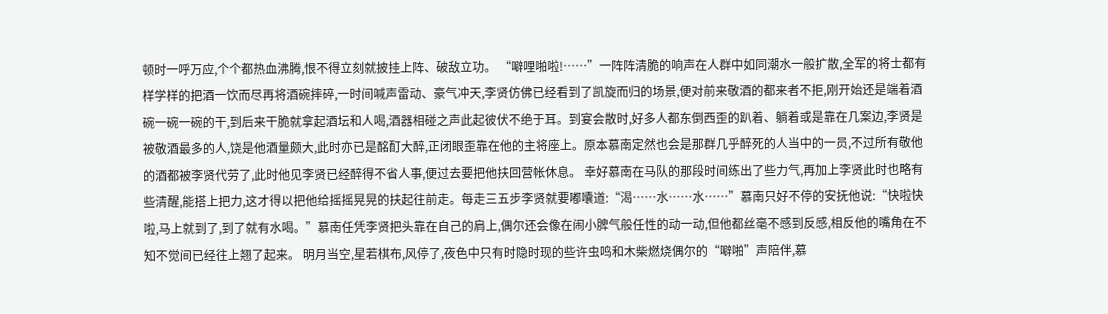顿时一呼万应,个个都热血沸腾,恨不得立刻就披挂上阵、破敌立功。 “噼哩啪啦!……”一阵阵清脆的响声在人群中如同潮水一般扩散,全军的将士都有样学样的把酒一饮而尽再将酒碗摔碎,一时间喊声雷动、豪气冲天,李贤仿佛已经看到了凯旋而归的场景,便对前来敬酒的都来者不拒,刚开始还是端着酒碗一碗一碗的干,到后来干脆就拿起酒坛和人喝,酒器相碰之声此起彼伏不绝于耳。到宴会散时,好多人都东倒西歪的趴着、躺着或是靠在几案边,李贤是被敬酒最多的人,饶是他酒量颇大,此时亦已是酩酊大醉,正闭眼歪靠在他的主将座上。原本慕南定然也会是那群几乎醉死的人当中的一员,不过所有敬他的酒都被李贤代劳了,此时他见李贤已经醉得不省人事,便过去要把他扶回营帐休息。 幸好慕南在马队的那段时间练出了些力气,再加上李贤此时也略有些清醒,能搭上把力,这才得以把他给摇摇晃晃的扶起往前走。每走三五步李贤就要嘟囔道:“渴……水……水……”慕南只好不停的安抚他说:“快啦快啦,马上就到了,到了就有水喝。”慕南任凭李贤把头靠在自己的肩上,偶尔还会像在闹小脾气般任性的动一动,但他都丝毫不感到反感,相反他的嘴角在不知不觉间已经往上翘了起来。 明月当空,星若棋布,风停了,夜色中只有时隐时现的些许虫鸣和木柴燃烧偶尔的“噼啪”声陪伴,慕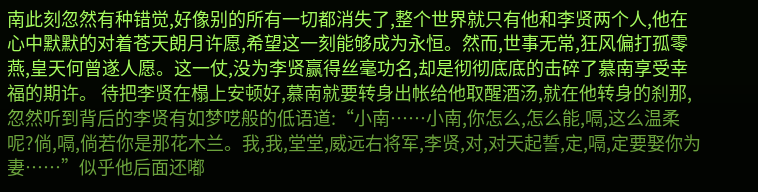南此刻忽然有种错觉,好像别的所有一切都消失了,整个世界就只有他和李贤两个人,他在心中默默的对着苍天朗月许愿,希望这一刻能够成为永恒。然而,世事无常,狂风偏打孤零燕,皇天何曾遂人愿。这一仗,没为李贤赢得丝毫功名,却是彻彻底底的击碎了慕南享受幸福的期许。 待把李贤在榻上安顿好,慕南就要转身出帐给他取醒酒汤,就在他转身的刹那,忽然听到背后的李贤有如梦呓般的低语道:“小南……小南,你怎么,怎么能,嗝,这么温柔呢?倘,嗝,倘若你是那花木兰。我,我,堂堂,威远右将军,李贤,对,对天起誓,定,嗝,定要娶你为妻……”似乎他后面还嘟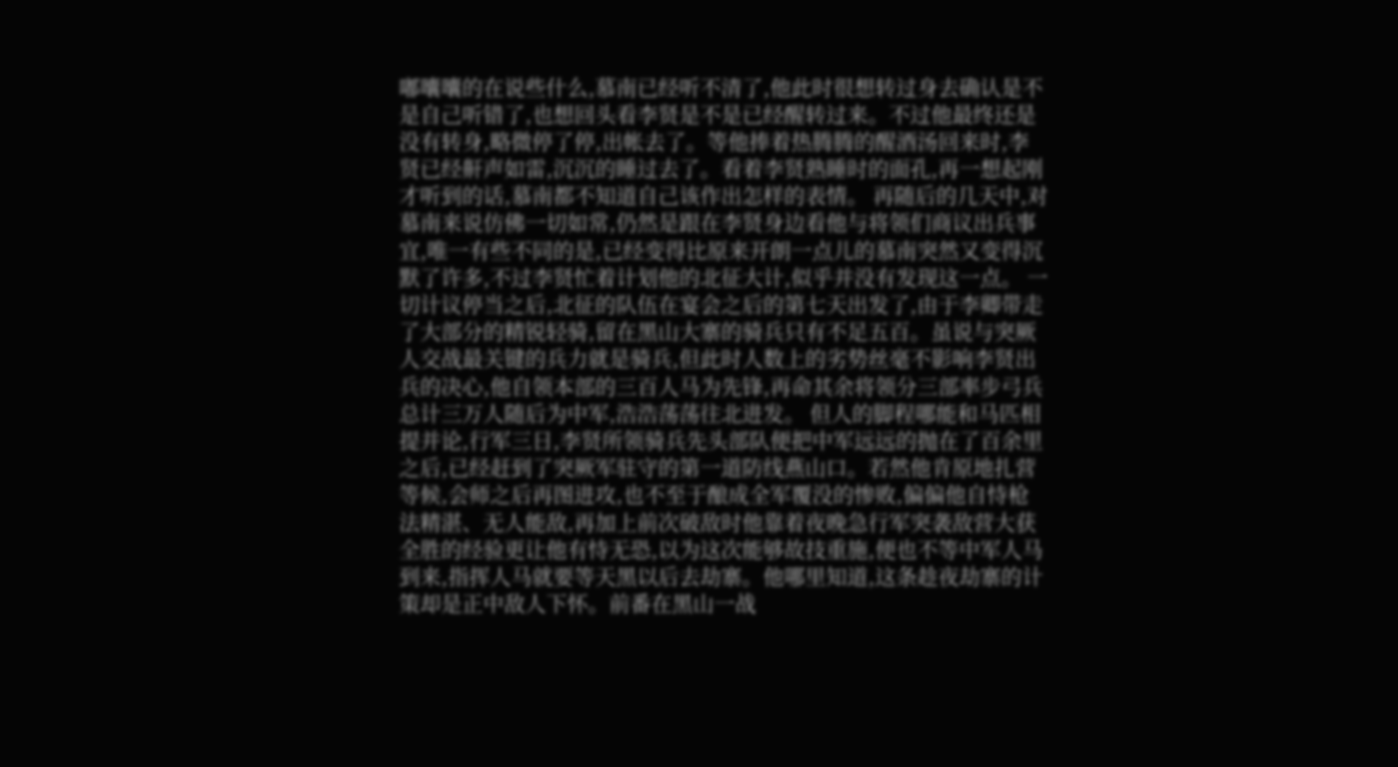嘟囔囔的在说些什么,慕南已经听不清了,他此时很想转过身去确认是不是自己听错了,也想回头看李贤是不是已经醒转过来。不过他最终还是没有转身,略微停了停,出帐去了。等他捧着热腾腾的醒酒汤回来时,李贤已经鼾声如雷,沉沉的睡过去了。看着李贤熟睡时的面孔,再一想起刚才听到的话,慕南都不知道自己该作出怎样的表情。 再随后的几天中,对慕南来说仿佛一切如常,仍然是跟在李贤身边看他与将领们商议出兵事宜,唯一有些不同的是,已经变得比原来开朗一点儿的慕南突然又变得沉默了许多,不过李贤忙着计划他的北征大计,似乎并没有发现这一点。 一切计议停当之后,北征的队伍在宴会之后的第七天出发了,由于李卿带走了大部分的精锐轻骑,留在黑山大寨的骑兵只有不足五百。虽说与突厥人交战最关键的兵力就是骑兵,但此时人数上的劣势丝毫不影响李贤出兵的决心,他自领本部的三百人马为先锋,再命其余将领分三部率步弓兵总计三万人随后为中军,浩浩荡荡往北进发。 但人的脚程哪能和马匹相提并论,行军三日,李贤所领骑兵先头部队便把中军远远的抛在了百余里之后,已经赶到了突厥军驻守的第一道防线燕山口。若然他肯原地扎营等候,会师之后再图进攻,也不至于酿成全军覆没的惨败,偏偏他自恃枪法精湛、无人能敌,再加上前次破敌时他靠着夜晚急行军突袭敌营大获全胜的经验更让他有恃无恐,以为这次能够故技重施,便也不等中军人马到来,指挥人马就要等天黑以后去劫寨。他哪里知道,这条趁夜劫寨的计策却是正中敌人下怀。前番在黑山一战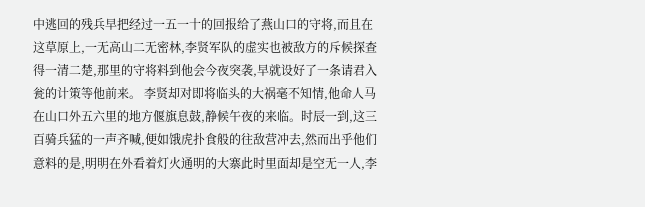中逃回的残兵早把经过一五一十的回报给了燕山口的守将,而且在这草原上,一无高山二无密林,李贤军队的虚实也被敌方的斥候探查得一清二楚,那里的守将料到他会今夜突袭,早就设好了一条请君入瓮的计策等他前来。 李贤却对即将临头的大祸毫不知情,他命人马在山口外五六里的地方偃旗息鼓,静候午夜的来临。时辰一到,这三百骑兵猛的一声齐喊,便如饿虎扑食般的往敌营冲去,然而出乎他们意料的是,明明在外看着灯火通明的大寨此时里面却是空无一人,李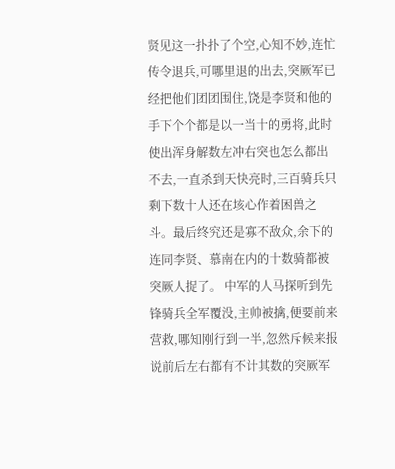贤见这一扑扑了个空,心知不妙,连忙传令退兵,可哪里退的出去,突厥军已经把他们团团围住,饶是李贤和他的手下个个都是以一当十的勇将,此时使出浑身解数左冲右突也怎么都出不去,一直杀到天快亮时,三百骑兵只剩下数十人还在垓心作着困兽之斗。最后终究还是寡不敌众,余下的连同李贤、慕南在内的十数骑都被突厥人捉了。 中军的人马探听到先锋骑兵全军覆没,主帅被擒,便要前来营救,哪知刚行到一半,忽然斥候来报说前后左右都有不计其数的突厥军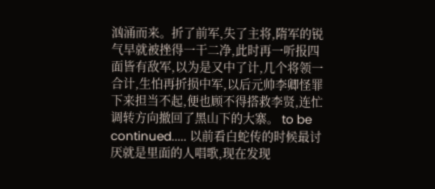汹涌而来。折了前军,失了主将,隋军的锐气早就被挫得一干二净,此时再一听报四面皆有敌军,以为是又中了计,几个将领一合计,生怕再折损中军,以后元帅李卿怪罪下来担当不起,便也顾不得搭救李贤,连忙调转方向撤回了黑山下的大寨。 to be continued..... 以前看白蛇传的时候最讨厌就是里面的人唱歌,现在发现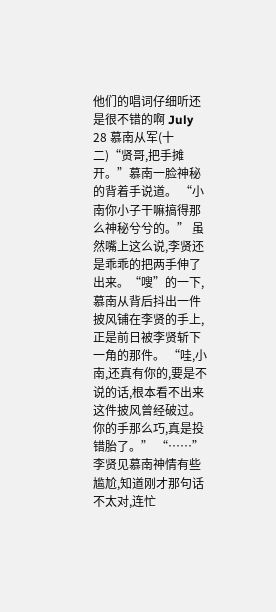他们的唱词仔细听还是很不错的啊 July 28 慕南从军(十二)“贤哥,把手摊开。”慕南一脸神秘的背着手说道。 “小南你小子干嘛搞得那么神秘兮兮的。” 虽然嘴上这么说,李贤还是乖乖的把两手伸了出来。“嗖”的一下,慕南从背后抖出一件披风铺在李贤的手上,正是前日被李贤斩下一角的那件。 “哇,小南,还真有你的,要是不说的话,根本看不出来这件披风曾经破过。你的手那么巧,真是投错胎了。” “……” 李贤见慕南神情有些尴尬,知道刚才那句话不太对,连忙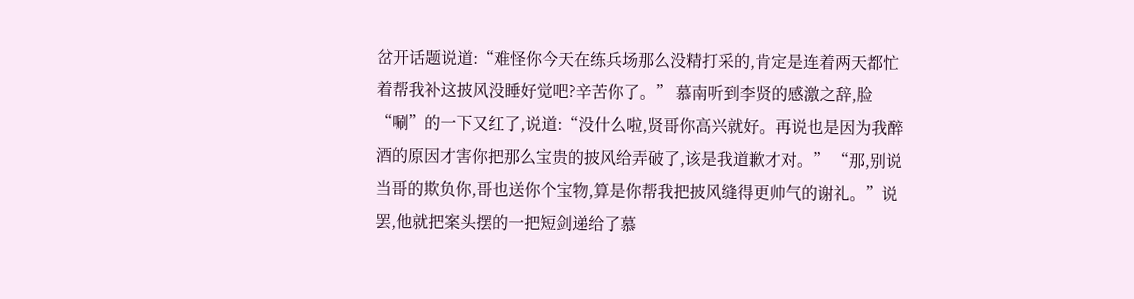岔开话题说道:“难怪你今天在练兵场那么没精打采的,肯定是连着两天都忙着帮我补这披风没睡好觉吧?辛苦你了。” 慕南听到李贤的感激之辞,脸“唰”的一下又红了,说道:“没什么啦,贤哥你高兴就好。再说也是因为我醉酒的原因才害你把那么宝贵的披风给弄破了,该是我道歉才对。” “那,别说当哥的欺负你,哥也送你个宝物,算是你帮我把披风缝得更帅气的谢礼。”说罢,他就把案头摆的一把短剑递给了慕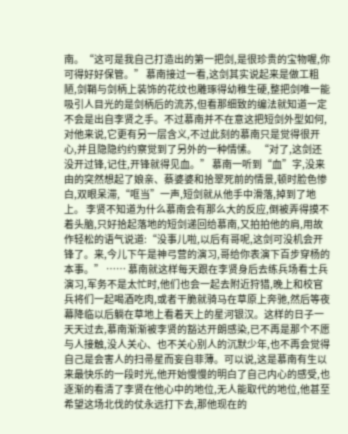南。“这可是我自己打造出的第一把剑,是很珍贵的宝物喔,你可得好好保管。” 慕南接过一看,这剑其实说起来是做工粗陋,剑鞘与剑柄上装饰的花纹也雕琢得幼稚生硬,整把剑唯一能吸引人目光的是剑柄后的流苏,但看那细致的编法就知道一定不会是出自李贤之手。不过慕南并不在意这把短剑外型如何,对他来说,它更有另一层含义,不过此刻的慕南只是觉得很开心,并且隐隐约约察觉到了另外的一种情愫。 “对了,这剑还没开过锋,记住,开锋就得见血。” 慕南一听到“血”字,没来由的突然想起了娘亲、蔡婆婆和拾翠死前的情景,顿时脸色惨白,双眼呆滞,“哐当”一声,短剑就从他手中滑落,掉到了地上。 李贤不知道为什么慕南会有那么大的反应,倒被弄得摸不着头脑,只好拾起落地的短剑递回给慕南,又拍拍他的肩,用故作轻松的语气说道:“没事儿啦,以后有哥呢,这剑可没机会开锋了。来,今儿下午是神弓营的演习,哥给你表演下百步穿杨的本事。” …… 慕南就这样每天跟在李贤身后去练兵场看士兵演习,军务不是太忙时,他们也会一起去附近狩猎,晚上和校官兵将们一起喝酒吃肉,或者干脆就骑马在草原上奔驰,然后等夜幕降临以后躺在草地上看着天上的星河银汉。这样的日子一天天过去,慕南渐渐被李贤的豁达开朗感染,已不再是那个不愿与人接触,没人关心、也不关心别人的沉默少年,也不再会觉得自己是会害人的扫帚星而妄自菲薄。可以说,这是慕南有生以来最快乐的一段时光,他开始慢慢的明白了自己内心的感受,也逐渐的看清了李贤在他心中的地位,无人能取代的地位,他甚至希望这场北伐的仗永远打下去,那他现在的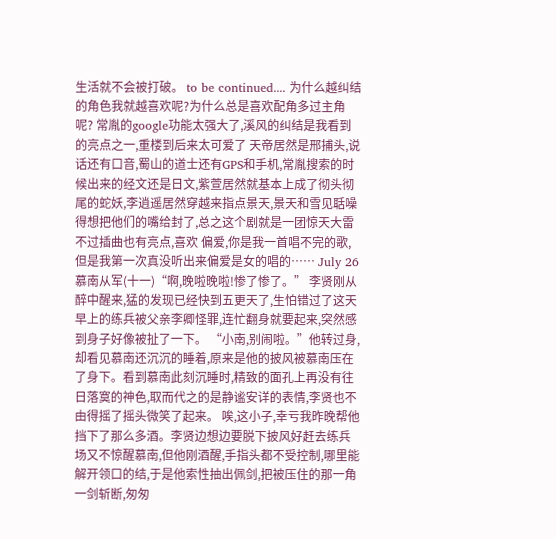生活就不会被打破。 to be continued.... 为什么越纠结的角色我就越喜欢呢?为什么总是喜欢配角多过主角呢? 常胤的google功能太强大了,溪风的纠结是我看到的亮点之一,重楼到后来太可爱了 天帝居然是邢捕头,说话还有口音,蜀山的道士还有GPS和手机,常胤搜索的时候出来的经文还是日文,紫萱居然就基本上成了彻头彻尾的蛇妖,李逍遥居然穿越来指点景天,景天和雪见聒噪得想把他们的嘴给封了,总之这个剧就是一团惊天大雷 不过插曲也有亮点,喜欢 偏爱,你是我一首唱不完的歌,但是我第一次真没听出来偏爱是女的唱的…… July 26 慕南从军(十一)“啊,晚啦晚啦!惨了惨了。” 李贤刚从醉中醒来,猛的发现已经快到五更天了,生怕错过了这天早上的练兵被父亲李卿怪罪,连忙翻身就要起来,突然感到身子好像被扯了一下。 “小南,别闹啦。”他转过身,却看见慕南还沉沉的睡着,原来是他的披风被慕南压在了身下。看到慕南此刻沉睡时,精致的面孔上再没有往日落寞的神色,取而代之的是静谧安详的表情,李贤也不由得摇了摇头微笑了起来。 唉,这小子,幸亏我昨晚帮他挡下了那么多酒。李贤边想边要脱下披风好赶去练兵场又不惊醒慕南,但他刚酒醒,手指头都不受控制,哪里能解开领口的结,于是他索性抽出佩剑,把被压住的那一角一剑斩断,匆匆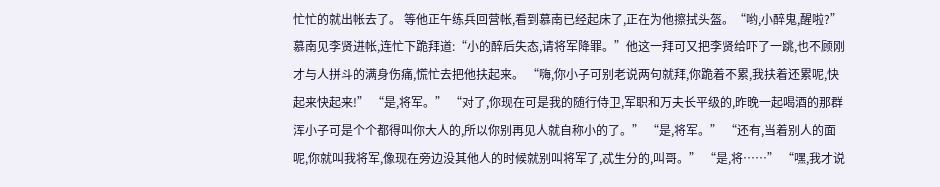忙忙的就出帐去了。 等他正午练兵回营帐,看到慕南已经起床了,正在为他擦拭头盔。“哟,小醉鬼,醒啦?”慕南见李贤进帐,连忙下跪拜道:“小的醉后失态,请将军降罪。”他这一拜可又把李贤给吓了一跳,也不顾刚才与人拼斗的满身伤痛,慌忙去把他扶起来。 “嗨,你小子可别老说两句就拜,你跪着不累,我扶着还累呢,快起来快起来!” “是,将军。” “对了,你现在可是我的随行侍卫,军职和万夫长平级的,昨晚一起喝酒的那群浑小子可是个个都得叫你大人的,所以你别再见人就自称小的了。” “是,将军。” “还有,当着别人的面呢,你就叫我将军,像现在旁边没其他人的时候就别叫将军了,忒生分的,叫哥。” “是,将……” “嘿,我才说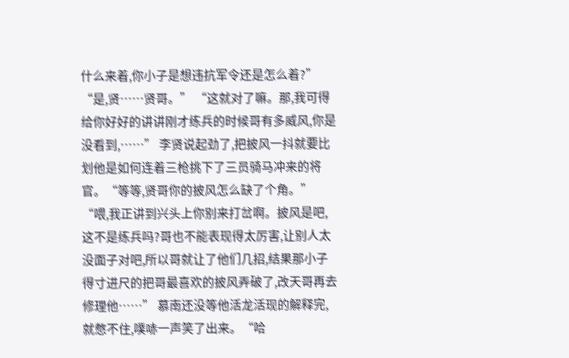什么来着,你小子是想违抗军令还是怎么着?” “是,贤……贤哥。” “这就对了嘛。那,我可得给你好好的讲讲刚才练兵的时候哥有多威风,你是没看到,……” 李贤说起劲了,把披风一抖就要比划他是如何连着三枪挑下了三员骑马冲来的将官。“等等,贤哥你的披风怎么缺了个角。” “喂,我正讲到兴头上你别来打岔啊。披风是吧,这不是练兵吗?哥也不能表现得太厉害,让别人太没面子对吧,所以哥就让了他们几招,结果那小子得寸进尺的把哥最喜欢的披风弄破了,改天哥再去修理他……” 慕南还没等他活龙活现的解释完,就憋不住,噗哧一声笑了出来。“哈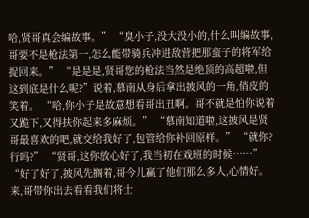哈,贤哥真会编故事。” “臭小子,没大没小的,什么叫编故事,哥要不是枪法第一,怎么能带骑兵冲进敌营把那蛮子的将军给捉回来。” “是是是,贤哥您的枪法当然是绝顶的高超啦,但这到底是什么呢?”说着,慕南从身后拿出披风的一角,俏皮的笑着。 “哈,你小子是故意想看哥出丑啊。哥不就是怕你说着又跪下,又得扶你起来多麻烦。” “慕南知道啦,这披风是贤哥最喜欢的吧,就交给我好了,包管给你补回原样。” “就你?行吗?” “贤哥,这你放心好了,我当初在戏班的时候……” “好了好了,披风先搁着,哥今儿赢了他们那么多人,心情好。来,哥带你出去看看我们将士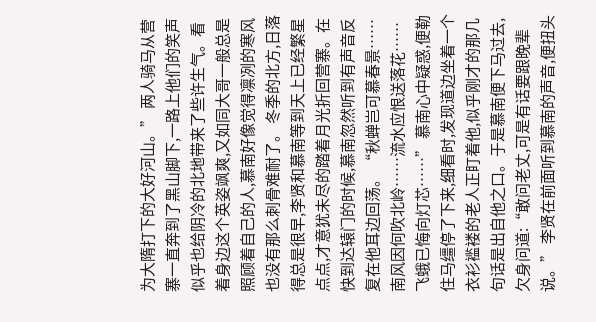为大隋打下的大好河山。” 两人骑马从营寨一直奔到了黑山脚下,一路上他们的笑声似乎也给阴冷的北地带来了些许生气。看着身边这个英姿飒爽,又如同大哥一般总是照顾着自己的人,慕南好像觉得凛冽的寒风也没有那么刺骨难耐了。 冬季的北方,日落得总是很早,李贤和慕南等到天上已经繁星点点,才意犹未尽的踏着月光折回营寨。在快到达辕门的时候,慕南忽然听到有声音反复在他耳边回荡。 “秋蝉岂可慕春景……南风因何吹北岭……流水应恨送落花……飞蛾已悔向灯芯……” 慕南心中疑惑,便勒住马缰停了下来,细看时,发现道边坐着一个衣衫褴褛的老人正盯着他,似乎刚才的那几句话是出自他之口。于是慕南便下马过去,欠身问道:“敢问老丈,可是有话要跟晚辈说。” 李贤在前面听到慕南的声音,便扭头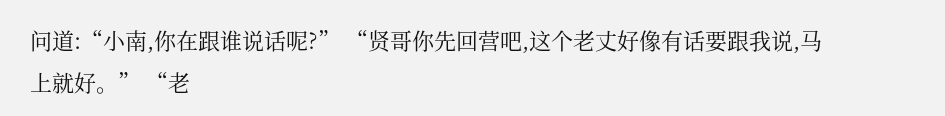问道:“小南,你在跟谁说话呢?” “贤哥你先回营吧,这个老丈好像有话要跟我说,马上就好。” “老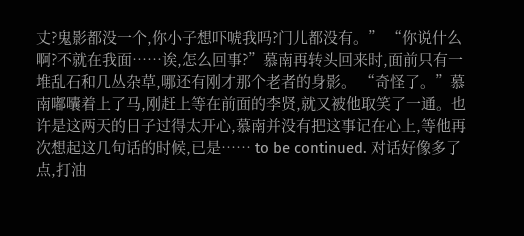丈?鬼影都没一个,你小子想吓唬我吗?门儿都没有。” “你说什么啊?不就在我面……诶,怎么回事?”慕南再转头回来时,面前只有一堆乱石和几丛杂草,哪还有刚才那个老者的身影。 “奇怪了。”慕南嘟囔着上了马,刚赶上等在前面的李贤,就又被他取笑了一通。也许是这两天的日子过得太开心,慕南并没有把这事记在心上,等他再次想起这几句话的时候,已是…… to be continued. 对话好像多了点,打油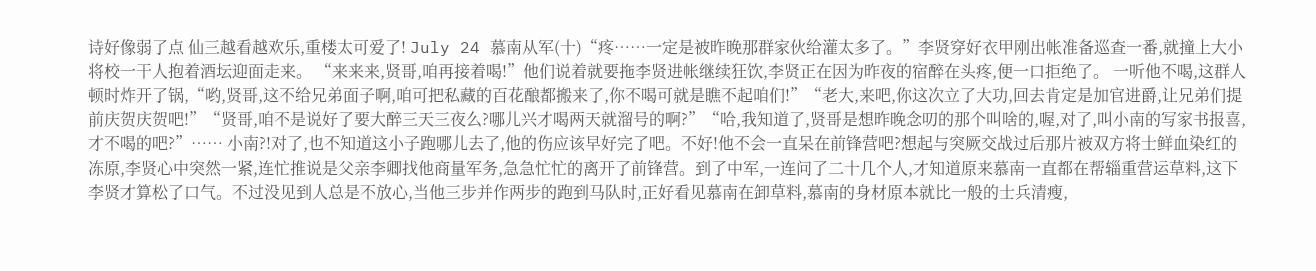诗好像弱了点 仙三越看越欢乐,重楼太可爱了! July 24 慕南从军(十)“疼……一定是被昨晚那群家伙给灌太多了。”李贤穿好衣甲刚出帐准备巡查一番,就撞上大小将校一干人抱着酒坛迎面走来。 “来来来,贤哥,咱再接着喝!”他们说着就要拖李贤进帐继续狂饮,李贤正在因为昨夜的宿醉在头疼,便一口拒绝了。 一听他不喝,这群人顿时炸开了锅,“哟,贤哥,这不给兄弟面子啊,咱可把私藏的百花酿都搬来了,你不喝可就是瞧不起咱们!”“老大,来吧,你这次立了大功,回去肯定是加官进爵,让兄弟们提前庆贺庆贺吧!”“贤哥,咱不是说好了要大醉三天三夜么?哪儿兴才喝两天就溜号的啊?”“哈,我知道了,贤哥是想昨晚念叨的那个叫啥的,喔,对了,叫小南的写家书报喜,才不喝的吧?”…… 小南?!对了,也不知道这小子跑哪儿去了,他的伤应该早好完了吧。不好!他不会一直呆在前锋营吧?想起与突厥交战过后那片被双方将士鲜血染红的冻原,李贤心中突然一紧,连忙推说是父亲李卿找他商量军务,急急忙忙的离开了前锋营。到了中军,一连问了二十几个人,才知道原来慕南一直都在帮辎重营运草料,这下李贤才算松了口气。不过没见到人总是不放心,当他三步并作两步的跑到马队时,正好看见慕南在卸草料,慕南的身材原本就比一般的士兵清瘦,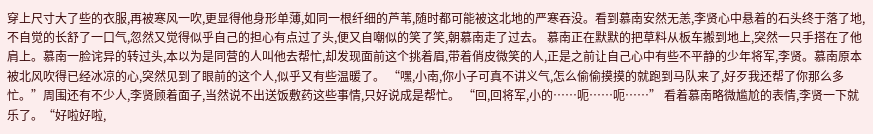穿上尺寸大了些的衣服,再被寒风一吹,更显得他身形单薄,如同一根纤细的芦苇,随时都可能被这北地的严寒吞没。看到慕南安然无恙,李贤心中悬着的石头终于落了地,不自觉的长舒了一口气,忽然又觉得似乎自己的担心有点过了头,便又自嘲似的笑了笑,朝慕南走了过去。 慕南正在默默的把草料从板车搬到地上,突然一只手搭在了他肩上。慕南一脸诧异的转过头,本以为是同营的人叫他去帮忙,却发现面前这个挑着眉,带着俏皮微笑的人,正是之前让自己心中有些不平静的少年将军,李贤。慕南原本被北风吹得已经冰凉的心,突然见到了眼前的这个人,似乎又有些温暖了。 “嘿,小南,你小子可真不讲义气,怎么偷偷摸摸的就跑到马队来了,好歹我还帮了你那么多忙。”周围还有不少人,李贤顾着面子,当然说不出送饭敷药这些事情,只好说成是帮忙。 “回,回将军,小的……呃……呃……” 看着慕南略微尴尬的表情,李贤一下就乐了。“好啦好啦,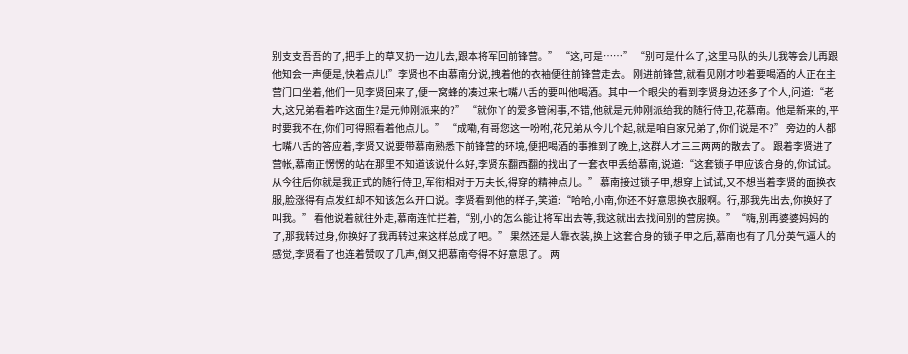别支支吾吾的了,把手上的草叉扔一边儿去,跟本将军回前锋营。” “这,可是……” “别可是什么了,这里马队的头儿我等会儿再跟他知会一声便是,快着点儿!”李贤也不由慕南分说,拽着他的衣袖便往前锋营走去。 刚进前锋营,就看见刚才吵着要喝酒的人正在主营门口坐着,他们一见李贤回来了,便一窝蜂的凑过来七嘴八舌的要叫他喝酒。其中一个眼尖的看到李贤身边还多了个人,问道:“老大,这兄弟看着咋这面生?是元帅刚派来的?” “就你丫的爱多管闲事,不错,他就是元帅刚派给我的随行侍卫,花慕南。他是新来的,平时要我不在,你们可得照看着他点儿。” “成嘞,有哥您这一吩咐,花兄弟从今儿个起,就是咱自家兄弟了,你们说是不?” 旁边的人都七嘴八舌的答应着,李贤又说要带慕南熟悉下前锋营的环境,便把喝酒的事推到了晚上,这群人才三三两两的散去了。 跟着李贤进了营帐,慕南正愣愣的站在那里不知道该说什么好,李贤东翻西翻的找出了一套衣甲丢给慕南,说道:“这套锁子甲应该合身的,你试试。从今往后你就是我正式的随行侍卫,军衔相对于万夫长,得穿的精神点儿。” 慕南接过锁子甲,想穿上试试,又不想当着李贤的面换衣服,脸涨得有点发红却不知该怎么开口说。李贤看到他的样子,笑道:“哈哈,小南,你还不好意思换衣服啊。行,那我先出去,你换好了叫我。” 看他说着就往外走,慕南连忙拦着,“别,小的怎么能让将军出去等,我这就出去找间别的营房换。”“嗨,别再婆婆妈妈的了,那我转过身,你换好了我再转过来这样总成了吧。” 果然还是人靠衣装,换上这套合身的锁子甲之后,慕南也有了几分英气逼人的感觉,李贤看了也连着赞叹了几声,倒又把慕南夸得不好意思了。 两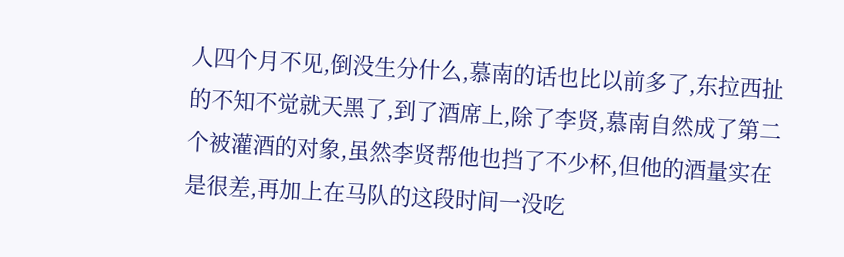人四个月不见,倒没生分什么,慕南的话也比以前多了,东拉西扯的不知不觉就天黑了,到了酒席上,除了李贤,慕南自然成了第二个被灌酒的对象,虽然李贤帮他也挡了不少杯,但他的酒量实在是很差,再加上在马队的这段时间一没吃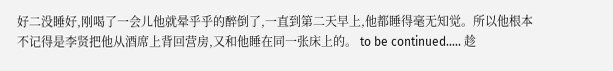好二没睡好,刚喝了一会儿他就晕乎乎的醉倒了,一直到第二天早上,他都睡得毫无知觉。所以他根本不记得是李贤把他从酒席上背回营房,又和他睡在同一张床上的。 to be continued..... 趁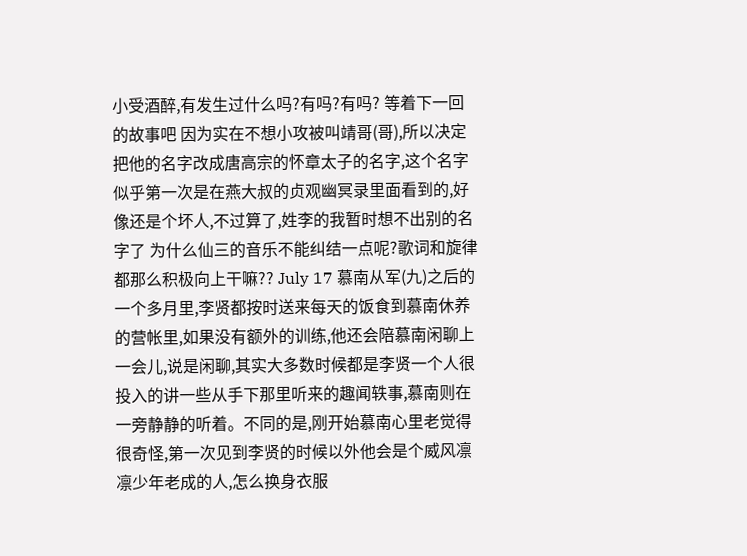小受酒醉,有发生过什么吗?有吗?有吗? 等着下一回的故事吧 因为实在不想小攻被叫靖哥(哥),所以决定把他的名字改成唐高宗的怀章太子的名字,这个名字似乎第一次是在燕大叔的贞观幽冥录里面看到的,好像还是个坏人,不过算了,姓李的我暂时想不出别的名字了 为什么仙三的音乐不能纠结一点呢?歌词和旋律都那么积极向上干嘛?? July 17 慕南从军(九)之后的一个多月里,李贤都按时送来每天的饭食到慕南休养的营帐里,如果没有额外的训练,他还会陪慕南闲聊上一会儿,说是闲聊,其实大多数时候都是李贤一个人很投入的讲一些从手下那里听来的趣闻轶事,慕南则在一旁静静的听着。不同的是,刚开始慕南心里老觉得很奇怪,第一次见到李贤的时候以外他会是个威风凛凛少年老成的人,怎么换身衣服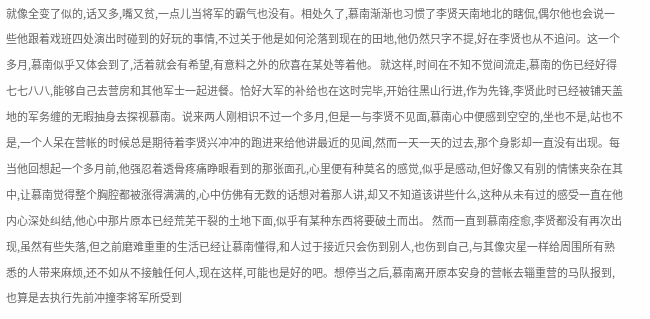就像全变了似的,话又多,嘴又贫,一点儿当将军的霸气也没有。相处久了,慕南渐渐也习惯了李贤天南地北的瞎侃,偶尔他也会说一些他跟着戏班四处演出时碰到的好玩的事情,不过关于他是如何沦落到现在的田地,他仍然只字不提,好在李贤也从不追问。这一个多月,慕南似乎又体会到了,活着就会有希望,有意料之外的欣喜在某处等着他。 就这样,时间在不知不觉间流走,慕南的伤已经好得七七八八,能够自己去营房和其他军士一起进餐。恰好大军的补给也在这时完毕,开始往黑山行进,作为先锋,李贤此时已经被铺天盖地的军务缠的无暇抽身去探视慕南。说来两人刚相识不过一个多月,但是一与李贤不见面,慕南心中便感到空空的,坐也不是,站也不是,一个人呆在营帐的时候总是期待着李贤兴冲冲的跑进来给他讲最近的见闻,然而一天一天的过去,那个身影却一直没有出现。每当他回想起一个多月前,他强忍着透骨疼痛睁眼看到的那张面孔,心里便有种莫名的感觉,似乎是感动,但好像又有别的情愫夹杂在其中,让慕南觉得整个胸腔都被涨得满满的,心中仿佛有无数的话想对着那人讲,却又不知道该讲些什么,这种从未有过的感受一直在他内心深处纠结,他心中那片原本已经荒芜干裂的土地下面,似乎有某种东西将要破土而出。 然而一直到慕南痊愈,李贤都没有再次出现,虽然有些失落,但之前磨难重重的生活已经让慕南懂得,和人过于接近只会伤到别人,也伤到自己,与其像灾星一样给周围所有熟悉的人带来麻烦,还不如从不接触任何人,现在这样,可能也是好的吧。想停当之后,慕南离开原本安身的营帐去辎重营的马队报到,也算是去执行先前冲撞李将军所受到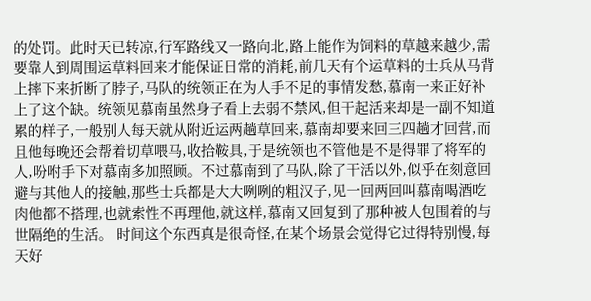的处罚。此时天已转凉,行军路线又一路向北,路上能作为饲料的草越来越少,需要靠人到周围运草料回来才能保证日常的消耗,前几天有个运草料的士兵从马背上摔下来折断了脖子,马队的统领正在为人手不足的事情发愁,慕南一来正好补上了这个缺。统领见慕南虽然身子看上去弱不禁风,但干起活来却是一副不知道累的样子,一般别人每天就从附近运两趟草回来,慕南却要来回三四趟才回营,而且他每晚还会帮着切草喂马,收拾鞍具,于是统领也不管他是不是得罪了将军的人,吩咐手下对慕南多加照顾。不过慕南到了马队,除了干活以外,似乎在刻意回避与其他人的接触,那些士兵都是大大咧咧的粗汉子,见一回两回叫慕南喝酒吃肉他都不搭理,也就索性不再理他,就这样,慕南又回复到了那种被人包围着的与世隔绝的生活。 时间这个东西真是很奇怪,在某个场景会觉得它过得特别慢,每天好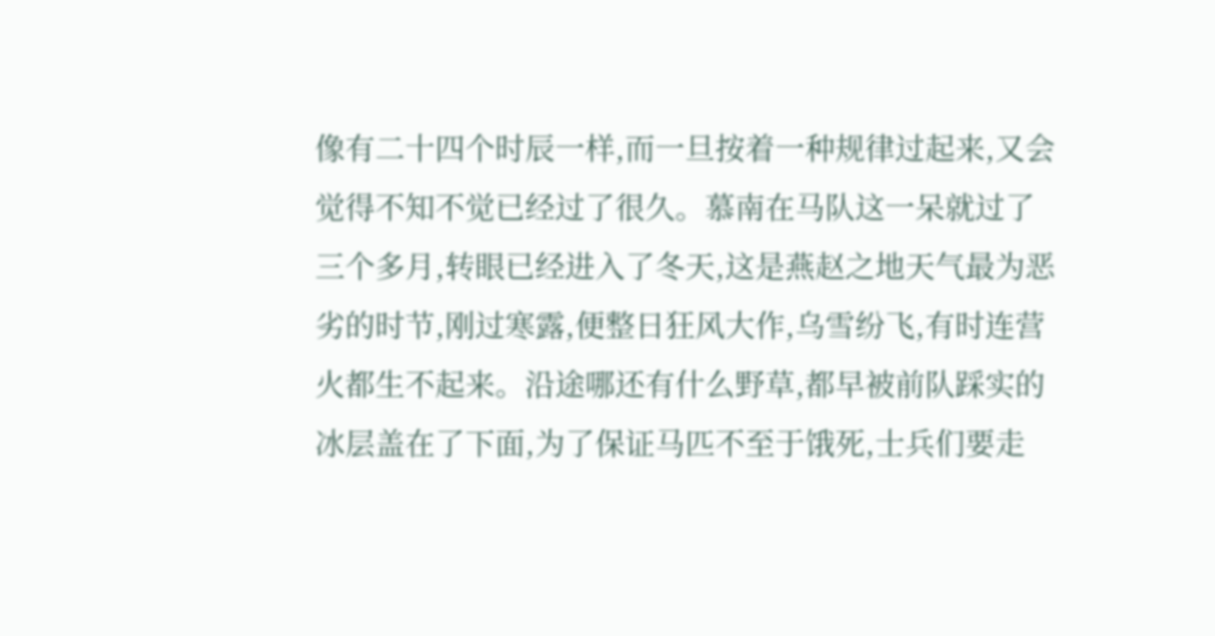像有二十四个时辰一样,而一旦按着一种规律过起来,又会觉得不知不觉已经过了很久。慕南在马队这一呆就过了三个多月,转眼已经进入了冬天,这是燕赵之地天气最为恶劣的时节,刚过寒露,便整日狂风大作,乌雪纷飞,有时连营火都生不起来。沿途哪还有什么野草,都早被前队踩实的冰层盖在了下面,为了保证马匹不至于饿死,士兵们要走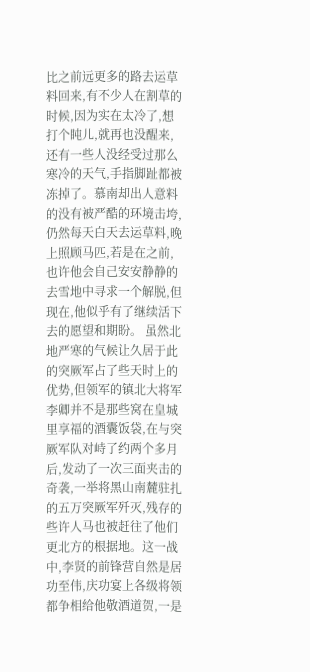比之前远更多的路去运草料回来,有不少人在割草的时候,因为实在太冷了,想打个盹儿,就再也没醒来,还有一些人没经受过那么寒冷的天气,手指脚趾都被冻掉了。慕南却出人意料的没有被严酷的环境击垮,仍然每天白天去运草料,晚上照顾马匹,若是在之前,也许他会自己安安静静的去雪地中寻求一个解脱,但现在,他似乎有了继续活下去的愿望和期盼。 虽然北地严寒的气候让久居于此的突厥军占了些天时上的优势,但领军的镇北大将军李卿并不是那些窝在皇城里享福的酒囊饭袋,在与突厥军队对峙了约两个多月后,发动了一次三面夹击的奇袭,一举将黑山南麓驻扎的五万突厥军歼灭,残存的些许人马也被赶往了他们更北方的根据地。这一战中,李贤的前锋营自然是居功至伟,庆功宴上各级将领都争相给他敬酒道贺,一是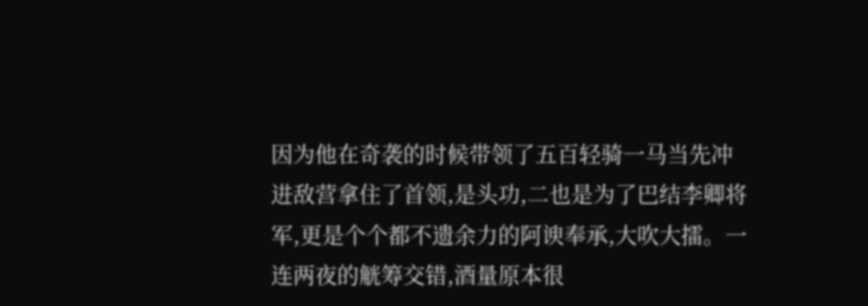因为他在奇袭的时候带领了五百轻骑一马当先冲进敌营拿住了首领,是头功,二也是为了巴结李卿将军,更是个个都不遗余力的阿谀奉承,大吹大擂。一连两夜的觥筹交错,酒量原本很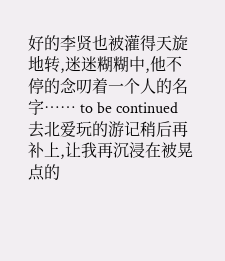好的李贤也被灌得天旋地转,迷迷糊糊中,他不停的念叨着一个人的名字…… to be continued 去北爱玩的游记稍后再补上,让我再沉浸在被晃点的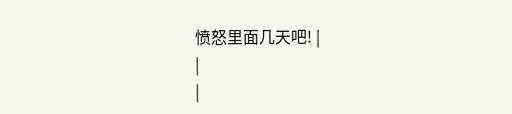愤怒里面几天吧! |
|
|